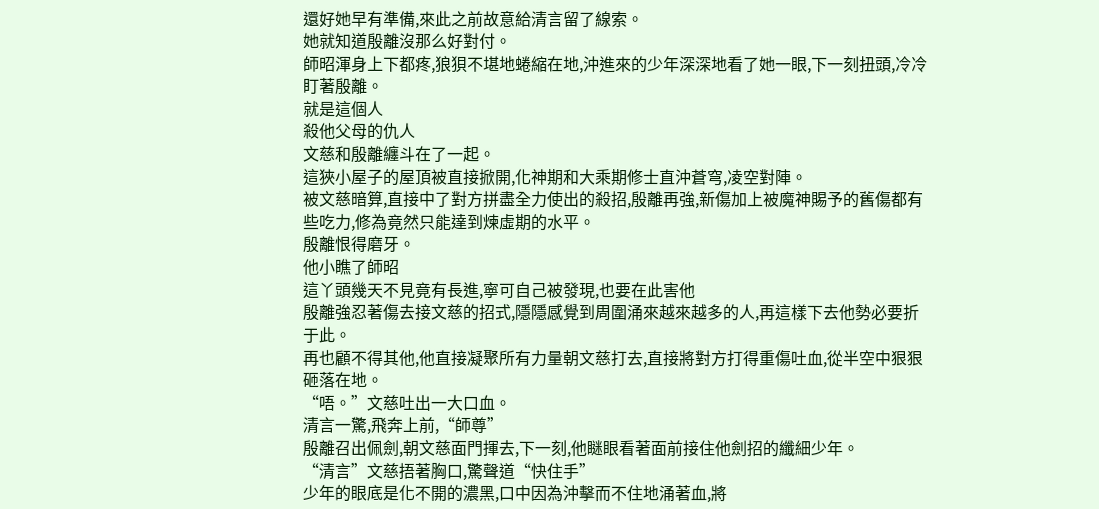還好她早有準備,來此之前故意給清言留了線索。
她就知道殷離沒那么好對付。
師昭渾身上下都疼,狼狽不堪地蜷縮在地,沖進來的少年深深地看了她一眼,下一刻扭頭,冷冷盯著殷離。
就是這個人
殺他父母的仇人
文慈和殷離纏斗在了一起。
這狹小屋子的屋頂被直接掀開,化神期和大乘期修士直沖蒼穹,凌空對陣。
被文慈暗算,直接中了對方拼盡全力使出的殺招,殷離再強,新傷加上被魔神賜予的舊傷都有些吃力,修為竟然只能達到煉虛期的水平。
殷離恨得磨牙。
他小瞧了師昭
這丫頭幾天不見竟有長進,寧可自己被發現,也要在此害他
殷離強忍著傷去接文慈的招式,隱隱感覺到周圍涌來越來越多的人,再這樣下去他勢必要折于此。
再也顧不得其他,他直接凝聚所有力量朝文慈打去,直接將對方打得重傷吐血,從半空中狠狠砸落在地。
“唔。”文慈吐出一大口血。
清言一驚,飛奔上前,“師尊”
殷離召出佩劍,朝文慈面門揮去,下一刻,他瞇眼看著面前接住他劍招的纖細少年。
“清言”文慈捂著胸口,驚聲道“快住手”
少年的眼底是化不開的濃黑,口中因為沖擊而不住地涌著血,將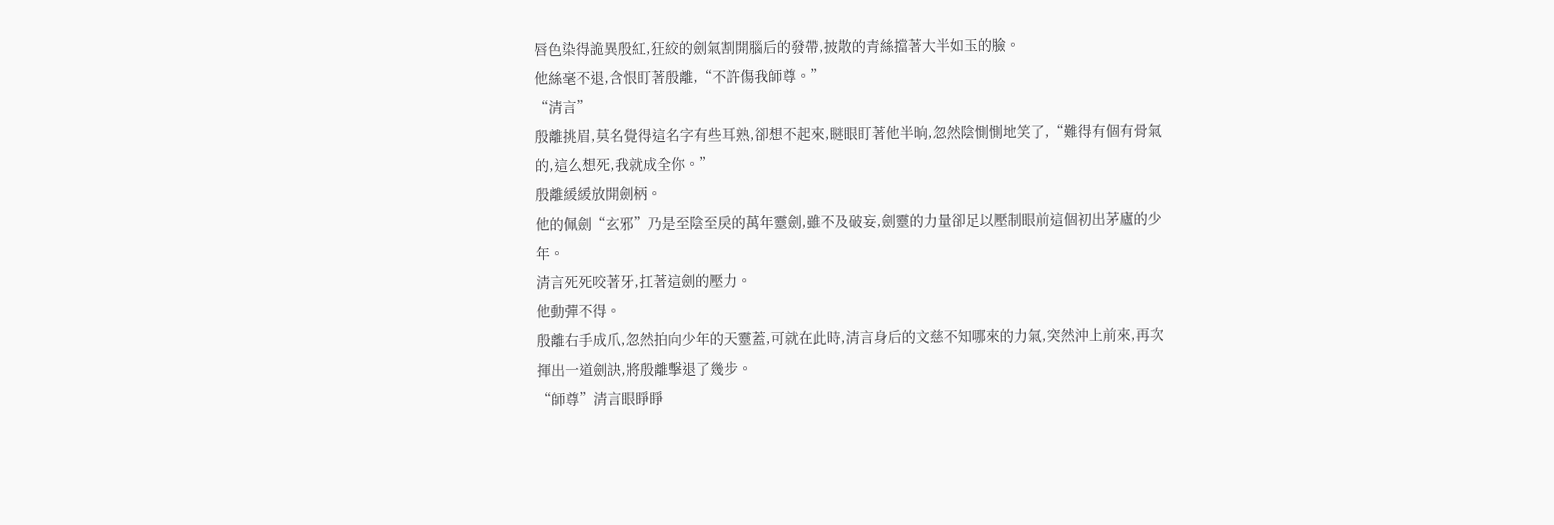唇色染得詭異殷紅,狂絞的劍氣割開腦后的發帶,披散的青絲擋著大半如玉的臉。
他絲毫不退,含恨盯著殷離,“不許傷我師尊。”
“清言”
殷離挑眉,莫名覺得這名字有些耳熟,卻想不起來,瞇眼盯著他半晌,忽然陰惻惻地笑了,“難得有個有骨氣的,這么想死,我就成全你。”
殷離緩緩放開劍柄。
他的佩劍“玄邪”乃是至陰至戾的萬年靈劍,雖不及破妄,劍靈的力量卻足以壓制眼前這個初出茅廬的少年。
清言死死咬著牙,扛著這劍的壓力。
他動彈不得。
殷離右手成爪,忽然拍向少年的天靈蓋,可就在此時,清言身后的文慈不知哪來的力氣,突然沖上前來,再次揮出一道劍訣,將殷離擊退了幾步。
“師尊”清言眼睜睜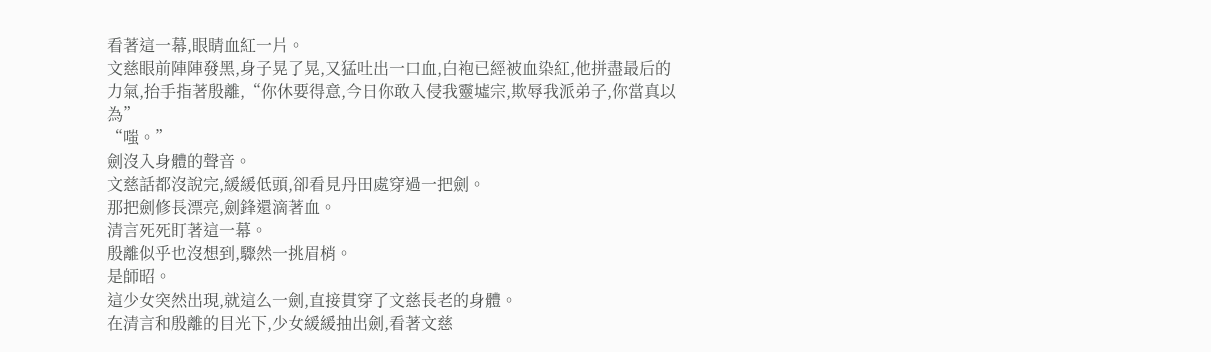看著這一幕,眼睛血紅一片。
文慈眼前陣陣發黑,身子晃了晃,又猛吐出一口血,白袍已經被血染紅,他拼盡最后的力氣,抬手指著殷離,“你休要得意,今日你敢入侵我靈墟宗,欺辱我派弟子,你當真以為”
“嗤。”
劍沒入身體的聲音。
文慈話都沒說完,緩緩低頭,卻看見丹田處穿過一把劍。
那把劍修長漂亮,劍鋒還滴著血。
清言死死盯著這一幕。
殷離似乎也沒想到,驟然一挑眉梢。
是師昭。
這少女突然出現,就這么一劍,直接貫穿了文慈長老的身體。
在清言和殷離的目光下,少女緩緩抽出劍,看著文慈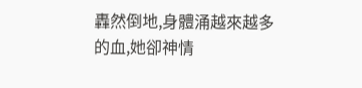轟然倒地,身體涌越來越多的血,她卻神情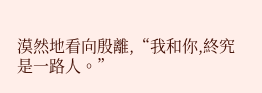漠然地看向殷離,“我和你,終究是一路人。”